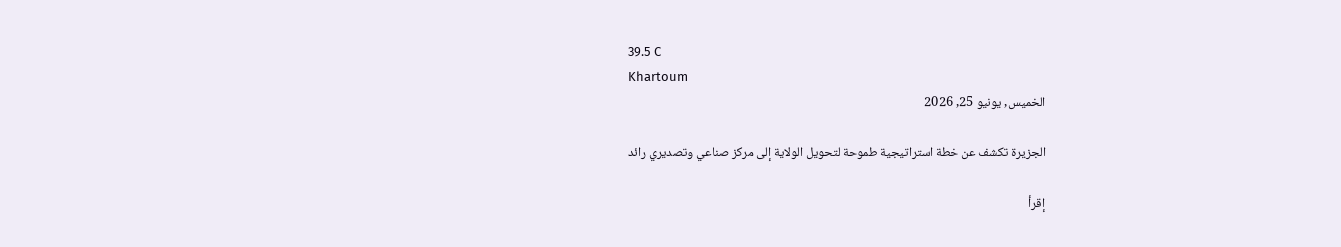39.5 C
Khartoum
الخميس, يونيو 25, 2026

الجزيرة تكشف عن خطة استراتيجية طموحة لتحويل الولاية إلى مركز صناعي وتصديري رائد

إقرأ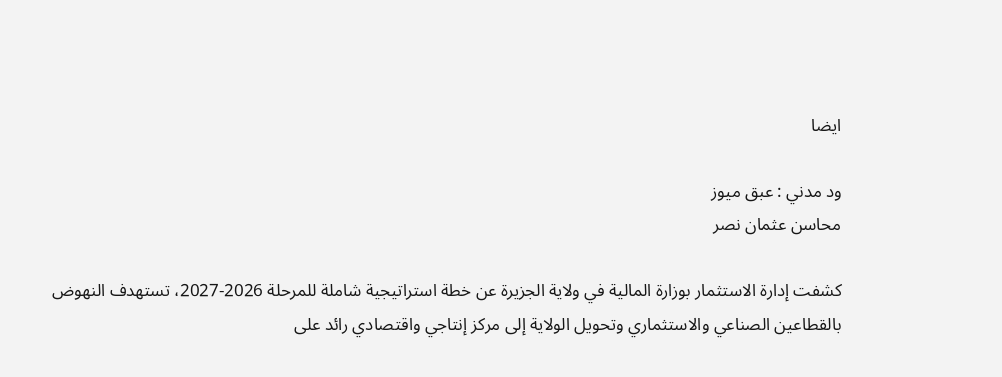ايضا

ود مدني : عبق ميوز
محاسن عثمان نصر

كشفت إدارة الاستثمار بوزارة المالية في ولاية الجزيرة عن خطة استراتيجية شاملة للمرحلة 2026-2027، تستهدف النهوض بالقطاعين الصناعي والاستثماري وتحويل الولاية إلى مركز إنتاجي واقتصادي رائد على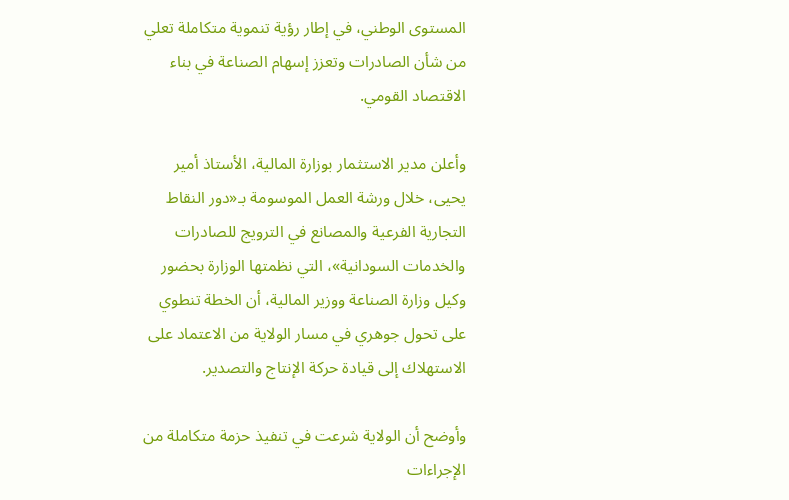المستوى الوطني، في إطار رؤية تنموية متكاملة تعلي من شأن الصادرات وتعزز إسهام الصناعة في بناء الاقتصاد القومي.

وأعلن مدير الاستثمار بوزارة المالية، الأستاذ أمير يحيى، خلال ورشة العمل الموسومة بـ«دور النقاط التجارية الفرعية والمصانع في الترويج للصادرات والخدمات السودانية»، التي نظمتها الوزارة بحضور وكيل وزارة الصناعة ووزير المالية، أن الخطة تنطوي على تحول جوهري في مسار الولاية من الاعتماد على الاستهلاك إلى قيادة حركة الإنتاج والتصدير.

وأوضح أن الولاية شرعت في تنفيذ حزمة متكاملة من الإجراءات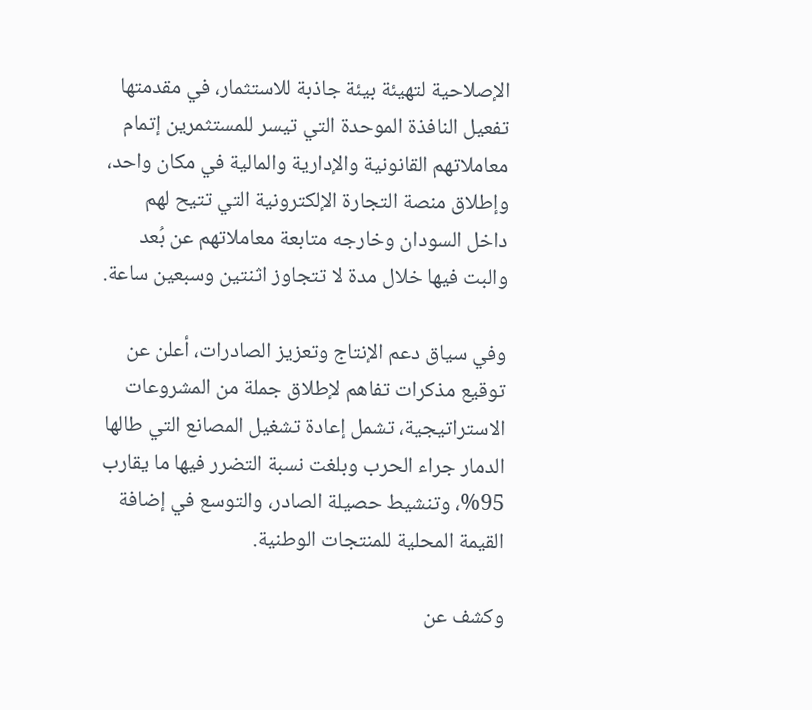الإصلاحية لتهيئة بيئة جاذبة للاستثمار، في مقدمتها تفعيل النافذة الموحدة التي تيسر للمستثمرين إتمام معاملاتهم القانونية والإدارية والمالية في مكان واحد، وإطلاق منصة التجارة الإلكترونية التي تتيح لهم داخل السودان وخارجه متابعة معاملاتهم عن بُعد والبت فيها خلال مدة لا تتجاوز اثنتين وسبعين ساعة.

وفي سياق دعم الإنتاج وتعزيز الصادرات، أعلن عن توقيع مذكرات تفاهم لإطلاق جملة من المشروعات الاستراتيجية، تشمل إعادة تشغيل المصانع التي طالها الدمار جراء الحرب وبلغت نسبة التضرر فيها ما يقارب 95%، وتنشيط حصيلة الصادر، والتوسع في إضافة القيمة المحلية للمنتجات الوطنية.

وكشف عن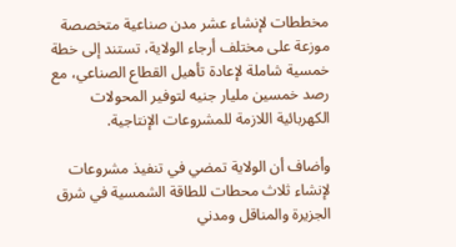مخططات لإنشاء عشر مدن صناعية متخصصة موزعة على مختلف أرجاء الولاية، تستند إلى خطة خمسية شاملة لإعادة تأهيل القطاع الصناعي، مع رصد خمسين مليار جنيه لتوفير المحولات الكهربائية اللازمة للمشروعات الإنتاجية.

وأضاف أن الولاية تمضي في تنفيذ مشروعات لإنشاء ثلاث محطات للطاقة الشمسية في شرق الجزيرة والمناقل ومدني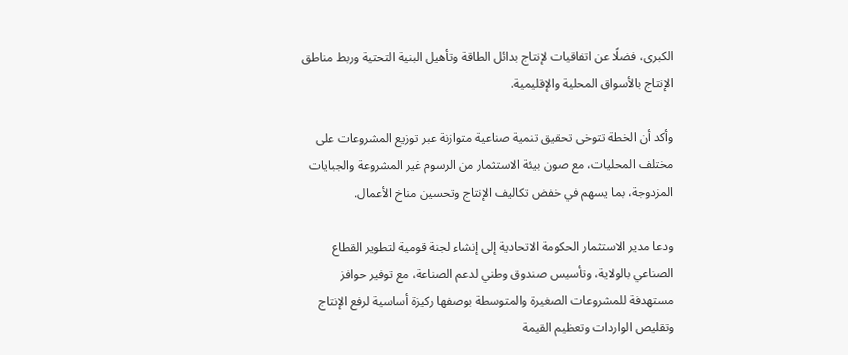الكبرى، فضلًا عن اتفاقيات لإنتاج بدائل الطاقة وتأهيل البنية التحتية وربط مناطق الإنتاج بالأسواق المحلية والإقليمية.

وأكد أن الخطة تتوخى تحقيق تنمية صناعية متوازنة عبر توزيع المشروعات على مختلف المحليات، مع صون بيئة الاستثمار من الرسوم غير المشروعة والجبايات المزدوجة، بما يسهم في خفض تكاليف الإنتاج وتحسين مناخ الأعمال.

ودعا مدير الاستثمار الحكومة الاتحادية إلى إنشاء لجنة قومية لتطوير القطاع الصناعي بالولاية، وتأسيس صندوق وطني لدعم الصناعة، مع توفير حوافز مستهدفة للمشروعات الصغيرة والمتوسطة بوصفها ركيزة أساسية لرفع الإنتاج وتقليص الواردات وتعظيم القيمة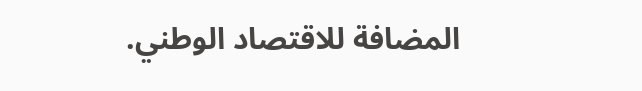المضافة للاقتصاد الوطني.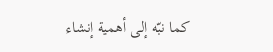كما نبّه إلى أهمية إنشاء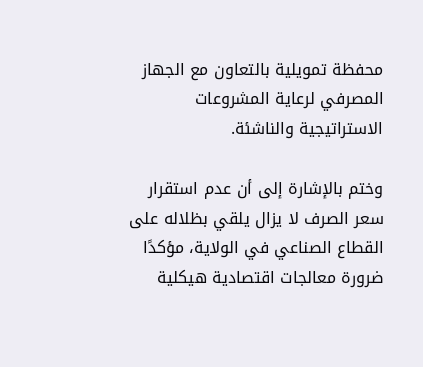محفظة تمويلية بالتعاون مع الجهاز المصرفي لرعاية المشروعات الاستراتيجية والناشئة.

وختم بالإشارة إلى أن عدم استقرار سعر الصرف لا يزال يلقي بظلاله على القطاع الصناعي في الولاية، مؤكدًا ضرورة معالجات اقتصادية هيكلية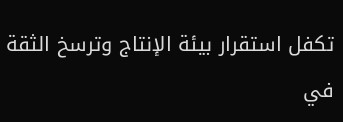تكفل استقرار بيئة الإنتاج وترسخ الثقة في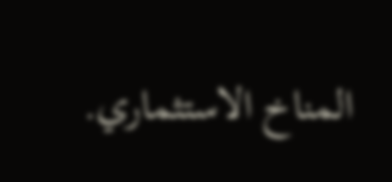المناخ الاستثماري.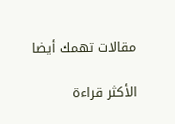مقالات تهمك أيضا

الأكثر قراءة